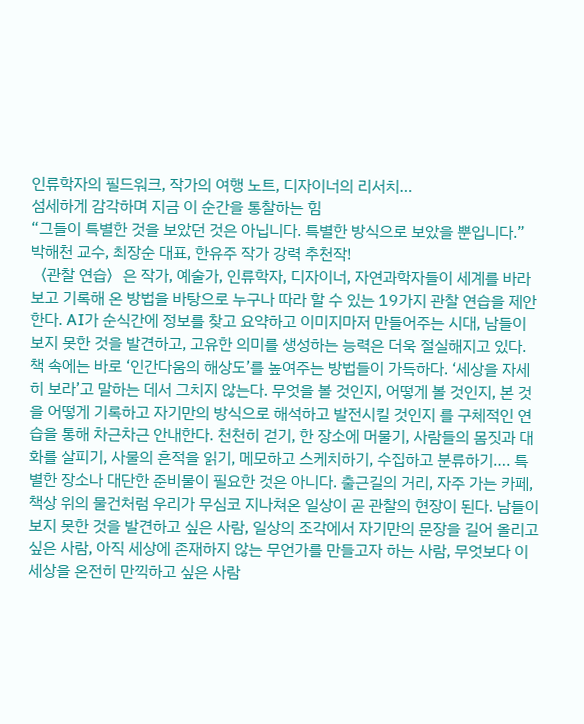인류학자의 필드워크, 작가의 여행 노트, 디자이너의 리서치…
섬세하게 감각하며 지금 이 순간을 통찰하는 힘
“그들이 특별한 것을 보았던 것은 아닙니다. 특별한 방식으로 보았을 뿐입니다.”
박해천 교수, 최장순 대표, 한유주 작가 강력 추천작!
〈관찰 연습〉은 작가, 예술가, 인류학자, 디자이너, 자연과학자들이 세계를 바라보고 기록해 온 방법을 바탕으로 누구나 따라 할 수 있는 19가지 관찰 연습을 제안한다. AI가 순식간에 정보를 찾고 요약하고 이미지마저 만들어주는 시대, 남들이 보지 못한 것을 발견하고, 고유한 의미를 생성하는 능력은 더욱 절실해지고 있다. 책 속에는 바로 ‘인간다움의 해상도’를 높여주는 방법들이 가득하다. ‘세상을 자세히 보라’고 말하는 데서 그치지 않는다. 무엇을 볼 것인지, 어떻게 볼 것인지, 본 것을 어떻게 기록하고 자기만의 방식으로 해석하고 발전시킬 것인지 를 구체적인 연습을 통해 차근차근 안내한다. 천천히 걷기, 한 장소에 머물기, 사람들의 몸짓과 대화를 살피기, 사물의 흔적을 읽기, 메모하고 스케치하기, 수집하고 분류하기…. 특별한 장소나 대단한 준비물이 필요한 것은 아니다. 출근길의 거리, 자주 가는 카페, 책상 위의 물건처럼 우리가 무심코 지나쳐온 일상이 곧 관찰의 현장이 된다. 남들이 보지 못한 것을 발견하고 싶은 사람, 일상의 조각에서 자기만의 문장을 길어 올리고 싶은 사람, 아직 세상에 존재하지 않는 무언가를 만들고자 하는 사람, 무엇보다 이 세상을 온전히 만끽하고 싶은 사람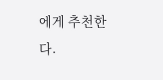에게 추천한다.